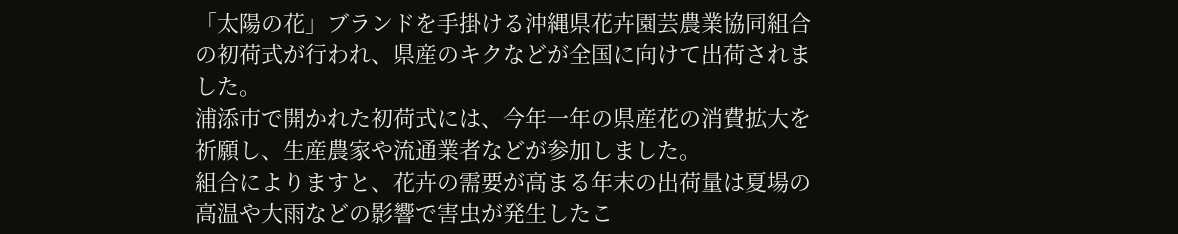「太陽の花」ブランドを手掛ける沖縄県花卉園芸農業協同組合の初荷式が行われ、県産のキクなどが全国に向けて出荷されました。
浦添市で開かれた初荷式には、今年一年の県産花の消費拡大を祈願し、生産農家や流通業者などが参加しました。
組合によりますと、花卉の需要が高まる年末の出荷量は夏場の高温や大雨などの影響で害虫が発生したこ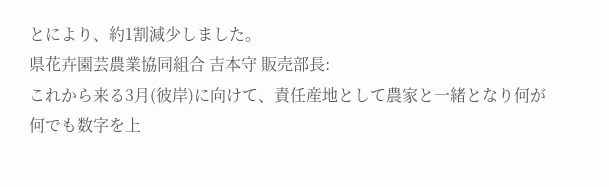とにより、約1割減少しました。
県花卉園芸農業協同組合 吉本守 販売部長:
これから来る3月(彼岸)に向けて、責任産地として農家と一緒となり何が何でも数字を上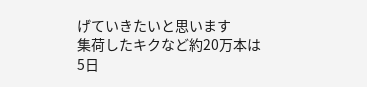げていきたいと思います
集荷したキクなど約20万本は5日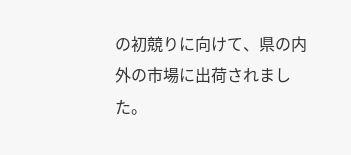の初競りに向けて、県の内外の市場に出荷されました。